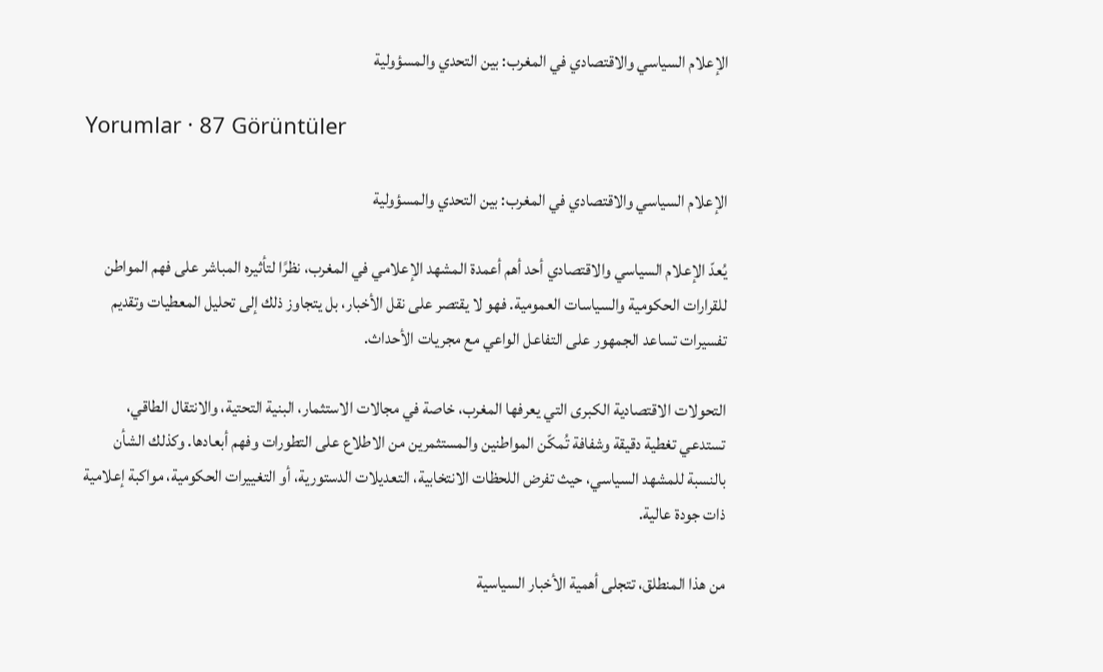الإعلام السياسي والاقتصادي في المغرب: بين التحدي والمسؤولية

Yorumlar · 87 Görüntüler

الإعلام السياسي والاقتصادي في المغرب: بين التحدي والمسؤولية

يُعدّ الإعلام السياسي والاقتصادي أحد أهم أعمدة المشهد الإعلامي في المغرب، نظرًا لتأثيره المباشر على فهم المواطن للقرارات الحكومية والسياسات العمومية. فهو لا يقتصر على نقل الأخبار، بل يتجاوز ذلك إلى تحليل المعطيات وتقديم تفسيرات تساعد الجمهور على التفاعل الواعي مع مجريات الأحداث.

التحولات الاقتصادية الكبرى التي يعرفها المغرب، خاصة في مجالات الاستثمار، البنية التحتية، والانتقال الطاقي، تستدعي تغطية دقيقة وشفافة تُمكّن المواطنين والمستثمرين من الاطلاع على التطورات وفهم أبعادها. وكذلك الشأن بالنسبة للمشهد السياسي، حيث تفرض اللحظات الانتخابية، التعديلات الدستورية، أو التغييرات الحكومية، مواكبة إعلامية ذات جودة عالية.

من هذا المنطلق، تتجلى أهمية الأخبار السياسية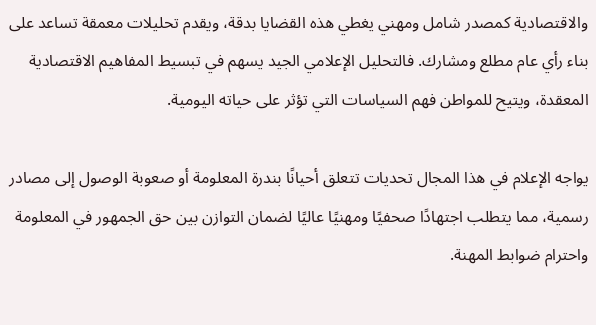والاقتصادية كمصدر شامل ومهني يغطي هذه القضايا بدقة، ويقدم تحليلات معمقة تساعد على بناء رأي عام مطلع ومشارك. فالتحليل الإعلامي الجيد يسهم في تبسيط المفاهيم الاقتصادية المعقدة، ويتيح للمواطن فهم السياسات التي تؤثر على حياته اليومية.

يواجه الإعلام في هذا المجال تحديات تتعلق أحيانًا بندرة المعلومة أو صعوبة الوصول إلى مصادر رسمية، مما يتطلب اجتهادًا صحفيًا ومهنيًا عاليًا لضمان التوازن بين حق الجمهور في المعلومة واحترام ضوابط المهنة.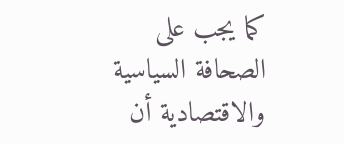كما يجب على الصحافة السياسية والاقتصادية أن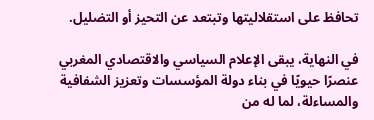تحافظ على استقلاليتها وتبتعد عن التحيز أو التضليل.

في النهاية، يبقى الإعلام السياسي والاقتصادي المغربي عنصرًا حيويًا في بناء دولة المؤسسات وتعزيز الشفافية والمساءلة، لما له من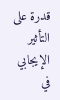قدرة على التأثير الإيجابي في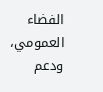الفضاء العمومي، ودعم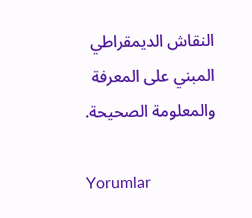النقاش الديمقراطي المبني على المعرفة والمعلومة الصحيحة.

Yorumlar